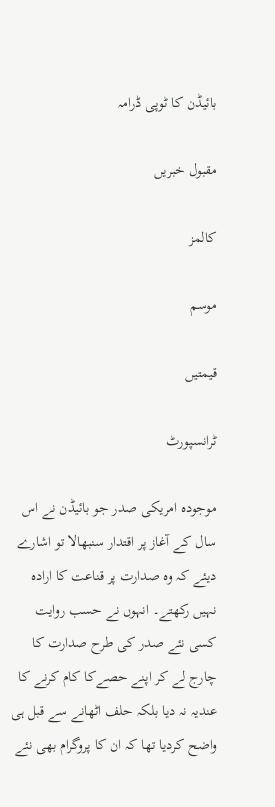بائیڈن کا ٹوپی ڈرامہ

مقبول خبریں

کالمز

موسم

قیمتیں

ٹرانسپورٹ

موجودہ امریکی صدر جو بائیڈن نے اس سال کے آغاز پر اقتدار سنبھالا تو اشارے دیئے کہ وہ صدارت پر قناعت کا ارادہ نہیں رکھتے۔ انہوں نے حسب روایت کسی نئے صدر کی طرح صدارت کا چارج لے کر اپنے حصےکا کام کرنے کا عندیہ نہ دیا بلکہ حلف اٹھانے سے قبل ہی واضح کردیا تھا کہ ان کا پروگرام بھی نئے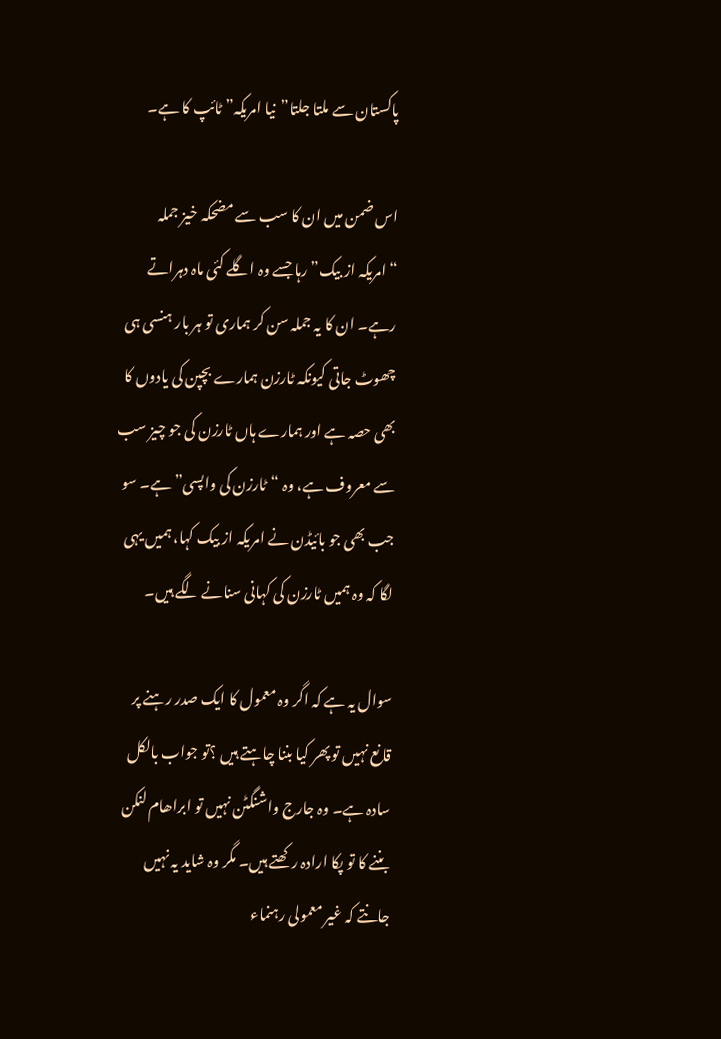پاکستان سے ملتا جلتا”نیا امریکہ” ٹائپ کا ہے۔

اس ضمن میں ان کا سب سے مضحکہ خیز جملہ “امریکہ از بیک” رہا جسے وہ اگلے کئی ماہ دہراتے رہے۔ ان کا یہ جملہ سن کر ہماری تو ہر بار ہنسی ہی چھوٹ جاتی کیونکہ ٹارزن ہمارے بچپن کی یادوں کا بھی حصہ ہے اور ہمارے ہاں ٹارزن کی جو چیز سب سے معروف ہے، وہ “ٹارزن کی واپسی” ہے۔ سو جب بھی جو بائیڈن نے امریکہ از بیک کہا، ہمیں یہی لگا کہ وہ ہمیں ٹارزن کی کہانی سنانے لگے ہیں۔

سوال یہ ہے کہ اگر وہ معمول کا ایک صدر رہنے پر قانع نہیں تو پھر کیا بننا چاہتے ہیں ؟تو جواب بالکل سادہ ہے۔ وہ جارج واشنگٹن نہیں تو ابراھام لنکن بننے کا تو پکا ارادہ رکھتے ہیں۔ مگر وہ شاید یہ نہیں جانتے کہ غیر معمولی رہنماء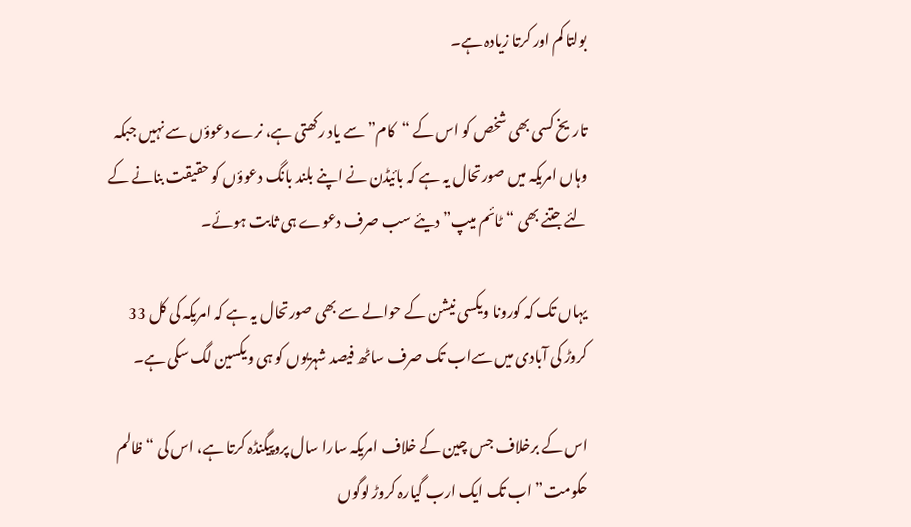بولتا کم اور کرتا زیادہ ہے۔

تاریخ کسی بھی شخص کو اس کے “کام” سے یاد رکھتی ہے، نرے دعوؤں سے نہیں جبکہ وہاں امریکہ میں صورتحال یہ ہے کہ بائیڈن نے اپنے بلند بانگ دعوؤں کو حقیقت بنانے کے لئے جتنے بھی “ٹائم میپ” دیئے سب صرف دعوے ہی ثابت ہوئے۔

یہاں تک کہ کورونا ویکسی نیشن کے حوالے سے بھی صورتحال یہ ہے کہ امریکہ کی کل 33 کروڑ کی آبادی میں سےاب تک صرف ساٹھ فیصد شہریوں کو ہی ویکسین لگ سکی ہے۔

اس کے برخلاف جس چین کے خلاف امریکہ سارا سال پروپیگنڈہ کرتا ہے، اس کی “ظالم حکومت” اب تک ایک ارب گیارہ کروڑ لوگوں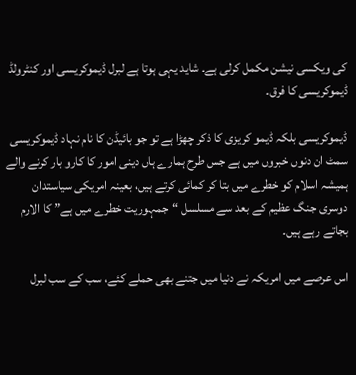کی ویکسی نیشن مکمل کرلی ہے۔ شاید یہی ہوتا ہے لبرل ڈیموکریسی اور کنٹرولڈ ڈیموکریسی کا فرق۔

ڈیموکریسی بلکہ ڈیمو کریزی کا ذکر چھڑا ہے تو جو بائیڈن کا نام نہاد ڈیموکریسی سمٹ ان دنوں خبروں میں ہے جس طرح ہمارے ہاں دینی امور کا کارو بار کرنے والے ہمیشہ اسلام کو خطرے میں بتا کر کمائی کرتے ہیں، بعینہ امریکی سیاستدان دوسری جنگ عظیم کے بعد سے مسلسل “جمہوریت خطرے میں ہے” کا الارم بجاتے رہے ہیں۔

اس عرصے میں امریکہ نے دنیا میں جتنے بھی حملے کئے، سب کے سب لبرل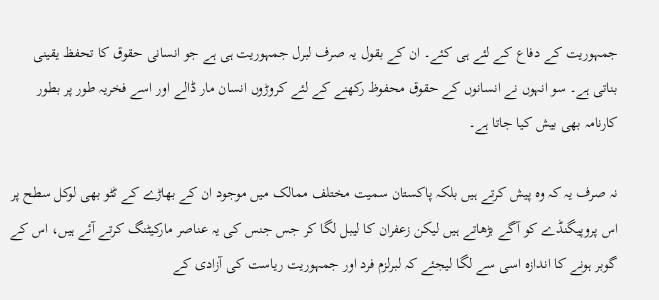جمہوریت کے دفاع کے لئے ہی کئے۔ ان کے بقول یہ صرف لبرل جمہوریت ہی ہے جو انسانی حقوق کا تحفظ یقینی بناتی ہے۔ سو انہوں نے انسانوں کے حقوق محفوظ رکھنے کے لئے کروڑوں انسان مار ڈالے اور اسے فخریہ طور پر بطور کارنامہ بھی بیش کیا جاتا ہے۔

نہ صرف یہ کہ وہ پیش کرتے ہیں بلکہ پاکستان سمیت مختلف ممالک میں موجود ان کے بھاڑے کے ٹٹو بھی لوکل سطح پر اس پروپیگنڈے کو آگے بڑھاتے ہیں لیکن زعفران کا لیبل لگا کر جس جنس کی یہ عناصر مارکیٹنگ کرتے آئے ہیں، اس کے گوبر ہونے کا اندازہ اسی سے لگا لیجئے کہ لبرلزم فرد اور جمہوریت ریاست کی آزادی کے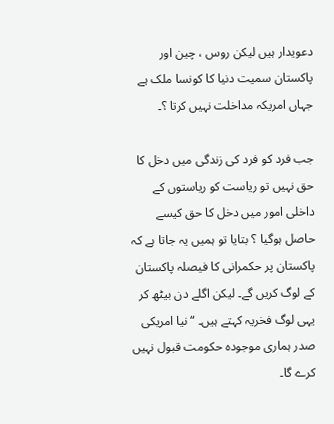دعویدار ہیں لیکن روس ، چین اور پاکستان سمیت دنیا کا کونسا ملک ہے جہاں امریکہ مداخلت نہیں کرتا ؟۔

جب فرد کو فرد کی زندگی میں دخل کا حق نہیں تو ریاست کو ریاستوں کے داخلی امور میں دخل کا حق کیسے حاصل ہوگیا ؟ بتایا تو ہمیں یہ جاتا ہے کہ پاکستان پر حکمرانی کا فیصلہ پاکستان کے لوگ کریں گے۔ لیکن اگلے دن بیٹھ کر یہی لوگ فخریہ کہتے ہیں۔ “نیا امریکی صدر ہماری موجودہ حکومت قبول نہیں کرے گا۔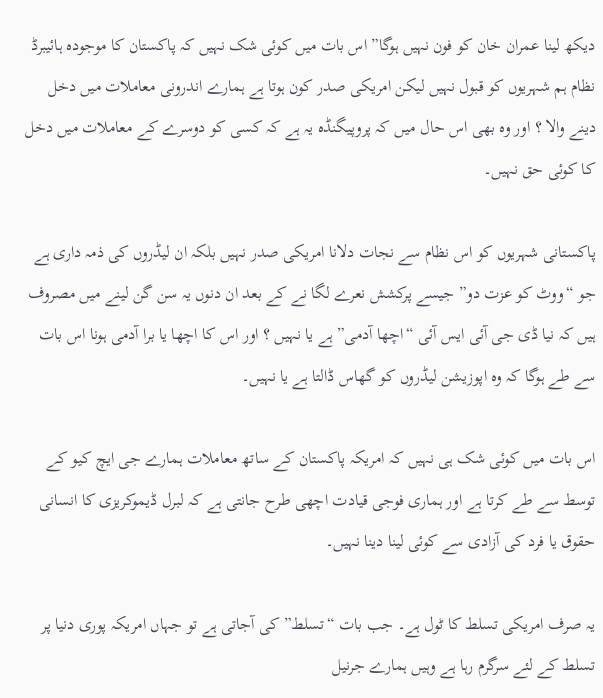دیکھ لینا عمران خان کو فون نہیں ہوگا” اس بات میں کوئی شک نہیں کہ پاکستان کا موجودہ ہائیبرڈ نظام ہم شہریوں کو قبول نہیں لیکن امریکی صدر کون ہوتا ہے ہمارے اندرونی معاملات میں دخل دینے والا ؟ اور وہ بھی اس حال میں کہ پروپیگنڈہ یہ ہے کہ کسی کو دوسرے کے معاملات میں دخل کا کوئی حق نہیں۔

پاکستانی شہریوں کو اس نظام سے نجات دلانا امریکی صدر نہیں بلکہ ان لیڈروں کی ذمہ داری ہے جو “ووٹ کو عزت دو” جیسے پرکشش نعرے لگا نے کے بعد ان دنوں یہ سن گن لینے میں مصروف ہیں کہ نیا ڈی جی آئی ایس آئی “اچھا آدمی” ہے یا نہیں ؟ اور اس کا اچھا یا برا آدمی ہونا اس بات سے طے ہوگا کہ وہ اپوزیشن لیڈروں کو گھاس ڈالتا ہے یا نہیں۔

اس بات میں کوئی شک ہی نہیں کہ امریکہ پاکستان کے ساتھ معاملات ہمارے جی ایچ کیو کے توسط سے طے کرتا ہے اور ہماری فوجی قیادت اچھی طرح جانتی ہے کہ لبرل ڈیموکریزی کا انسانی حقوق یا فرد کی آزادی سے کوئی لینا دینا نہیں۔

یہ صرف امریکی تسلط کا ٹول ہے۔ جب بات “تسلط” کی آجاتی ہے تو جہاں امریکہ پوری دنیا پر تسلط کے لئے سرگرم رہا ہے وہیں ہمارے جرنیل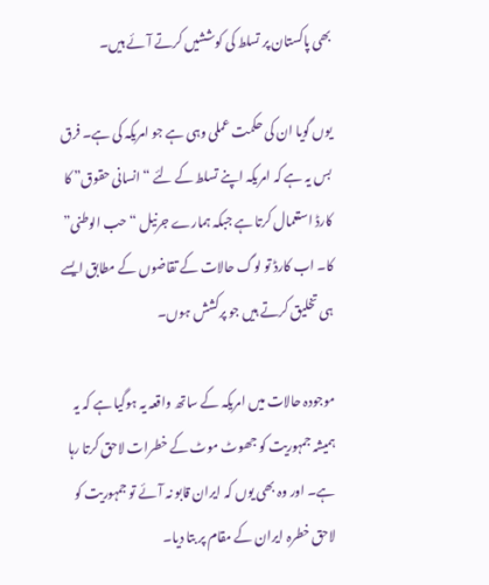بھی پاکستان پر تسلط کی کوششیں کرتے آئے ہیں۔

یوں گویا ان کی حکمت عملی وہی ہے جو امریکہ کی ہے۔ فرق بس یہ ہے کہ امریکہ اپنے تسلط کے لئے “انسانی حقوق” کا کارڈ استعمال کرتا ہے جبکہ ہمارے جرنیل “حب الوطنی” کا۔ اب کارڈ تو لوگ حالات کے تقاضوں کے مطابق ایسے ہی تخلیق کرتے ہیں جو پرکشش ہوں۔

موجودہ حالات میں امریکہ کے ساتھ واقعہ یہ ہوگیا ہے کہ یہ ہمیشہ جمہوریت کو جھوٹ موٹ کے خطرات لاحق کرتا رہا ہے۔ اور وہ بھی یوں کہ ایران قابو نہ آئے تو جمہوریت کو لاحق خطرہ ایران کے مقام پر بتا دیا۔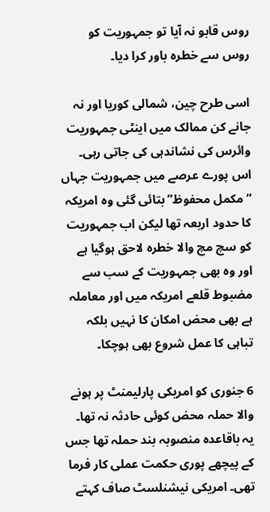روس قابو نہ آیا تو جمہوریت کو روس سے خطرہ باور کرا دیا۔

اسی طرح چین، شمالی کوریا اور نہ جانے کن ممالک میں اینٹی جمہوریت وائرس کی نشاندہی کی جاتی رہی۔ اس پورے عرصے میں جمہوریت جہاں “مکمل محفوظ” بتائی گئی وہ امریکہ کا حدود اربعہ تھا لیکن اب جمہوریت کو سچ مچ والا خطرہ لاحق ہوگیا ہے اور وہ بھی جمہوریت کے سب سے مضبوط قلعے امریکہ میں اور معاملہ ہے بھی محض امکان کا نہیں بلکہ تباہی کا عمل شروع بھی ہوچکا۔

6 جنوری کو امریکی پارلیمنٹ پر ہونے والا حملہ محض کوئی حادثہ نہ تھا۔ یہ باقاعدہ منصوبہ بند حملہ تھا جس کے پیچھے پوری حکمت عملی کار فرما تھی۔ امریکی نیشنلسٹ صاف کہتے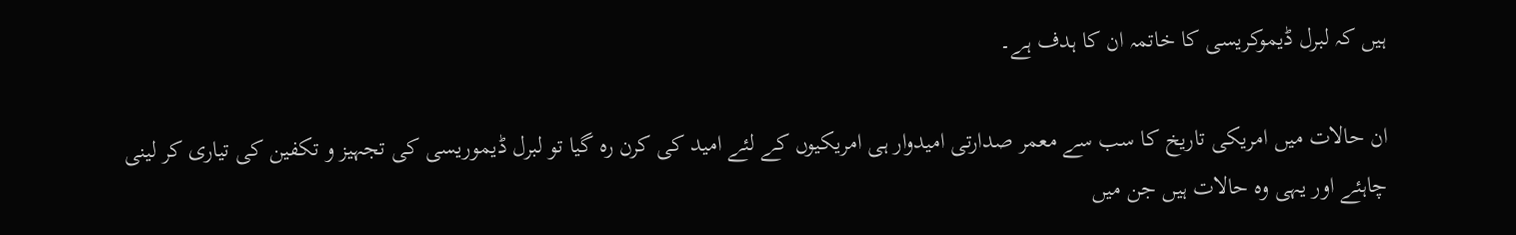ہیں کہ لبرل ڈیموکریسی کا خاتمہ ان کا ہدف ہے۔

ان حالات میں امریکی تاریخ کا سب سے معمر صدارتی امیدوار ہی امریکیوں کے لئے امید کی کرن رہ گیا تو لبرل ڈیموریسی کی تجہیز و تکفین کی تیاری کر لینی چاہئے اور یہی وہ حالات ہیں جن میں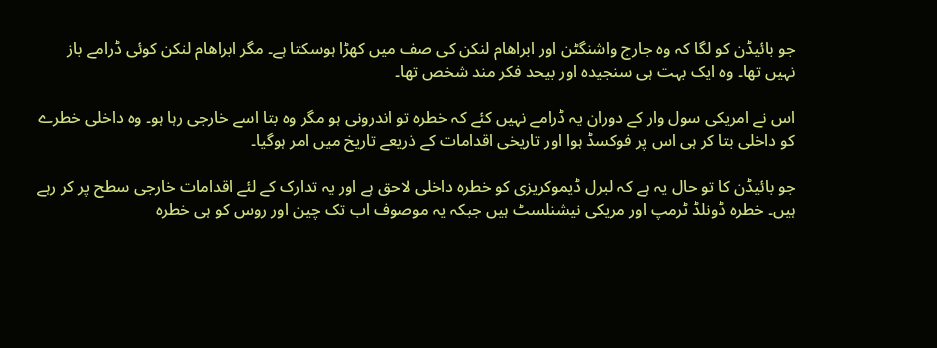جو بائیڈن کو لگا کہ وہ جارج واشنگٹن اور ابراھام لنکن کی صف میں کھڑا ہوسکتا ہے۔ مگر ابراھام لنکن کوئی ڈرامے باز نہیں تھا۔ وہ ایک بہت ہی سنجیدہ اور بیحد فکر مند شخص تھا۔

اس نے امریکی سول وار کے دوران یہ ڈرامے نہیں کئے کہ خطرہ تو اندرونی ہو مگر وہ بتا اسے خارجی رہا ہو۔ وہ داخلی خطرے کو داخلی بتا کر ہی اس پر فوکسڈ ہوا اور تاریخی اقدامات کے ذریعے تاریخ میں امر ہوگیا۔

جو بائیڈن کا تو حال یہ ہے کہ لبرل ڈیموکریزی کو خطرہ داخلی لاحق ہے اور یہ تدارک کے لئے اقدامات خارجی سطح پر کر رہے ہیں۔ خطرہ ڈونلڈ ٹرمپ اور مریکی نیشنلسٹ ہیں جبکہ یہ موصوف اب تک چین اور روس کو ہی خطرہ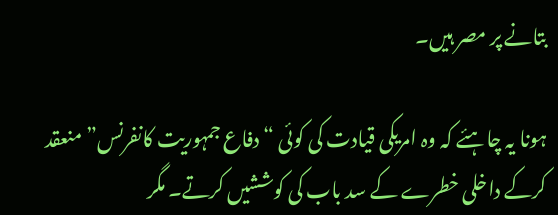بتانے پر مصر ہیں۔

ہونا یہ چاہئے کہ وہ امریکی قیادت کی کوئی “دفاع جمہوریت کانفرنس” منعقد کرکے داخلی خطرے کے سد باب کی کوششیں کرتے۔ مگر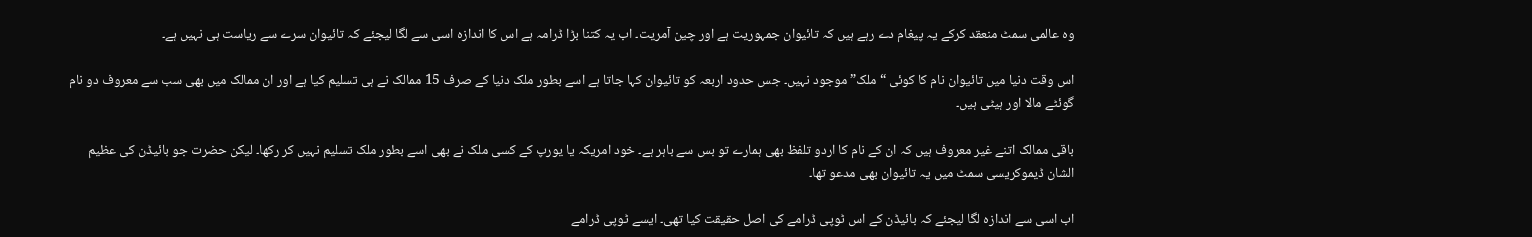وہ عالمی سمٹ منعقد کرکے یہ پیغام دے رہے ہیں کہ تائیوان جمہوریت ہے اور چین آمریت۔ اب یہ کتنا بڑا ڈرامہ ہے اس کا اندازہ اسی سے لگا لیجئے کہ تائیوان سرے سے ریاست ہی نہیں ہے۔

اس وقت دنیا میں تائیوان نام کا کوئی “ملک” موجود نہیں۔ جس حدود اربعہ کو تائیوان کہا جاتا ہے اسے بطور ملک دنیا کے صرف 15 ممالک نے ہی تسلیم کیا ہے اور ان ممالک میں بھی سب سے معروف دو نام گوئٹے مالا اور ہیٹی ہیں۔

باقی ممالک اتنے غیر معروف ہیں کہ ان کے نام کا اردو تلفظ بھی ہمارے تو بس سے باہر ہے۔ خود امریکہ یا یورپ کے کسی ملک نے بھی اسے بطور ملک تسلیم نہیں کر رکھا۔ لیکن حضرت جو بائیڈن کی عظیم الشان ڈیموکریسی سمٹ میں یہ تائیوان بھی مدعو تھا۔

اب اسی سے اندازہ لگا لیجئے کہ بائیڈن کے اس ٹوپی ڈرامے کی اصل حقیقت کیا تھی۔ ایسے ٹوپی ڈرامے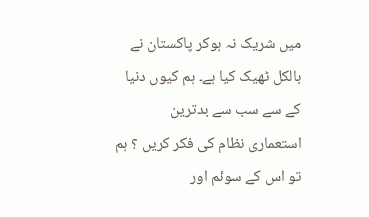میں شریک نہ ہوکر پاکستان نے بالکل ٹھیک کیا ہے۔ ہم کیوں دنیا کے سے سب سے بدترین استعماری نظام کی فکر کریں ؟ ہم تو اس کے سوئم اور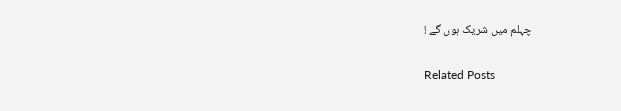چہلم میں شریک ہوں گے !

Related Posts